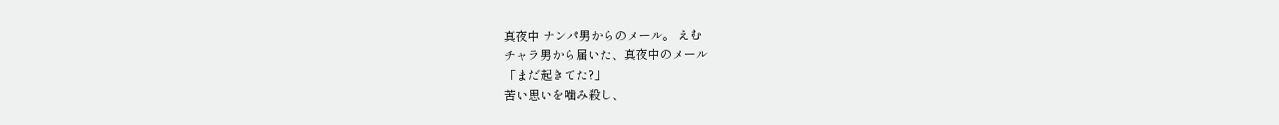真夜中 ナンパ男からのメール。 えむ
チャラ男から届いた、真夜中のメール
「まだ起きてた?」
苦い思いを噛み殺し、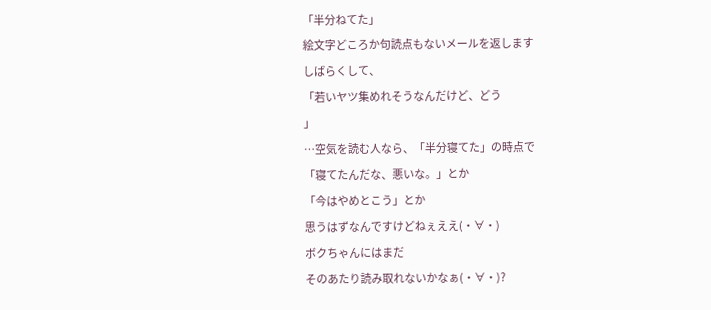「半分ねてた」
絵文字どころか句読点もないメールを返します
しばらくして、
「若いヤツ集めれそうなんだけど、どう
」
…空気を読む人なら、「半分寝てた」の時点で
「寝てたんだな、悪いな。」とか
「今はやめとこう」とか
思うはずなんですけどねぇええ(・∀・)
ボクちゃんにはまだ
そのあたり読み取れないかなぁ(・∀・)?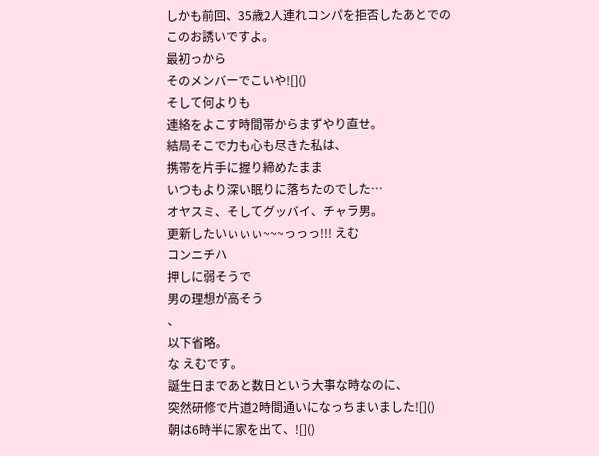しかも前回、35歳2人連れコンパを拒否したあとでの
このお誘いですよ。
最初っから
そのメンバーでこいや![]()
そして何よりも
連絡をよこす時間帯からまずやり直せ。
結局そこで力も心も尽きた私は、
携帯を片手に握り締めたまま
いつもより深い眠りに落ちたのでした…
オヤスミ、そしてグッバイ、チャラ男。
更新したいぃぃぃ~~~っっっ!!! えむ
コンニチハ
押しに弱そうで
男の理想が高そう
、
以下省略。
な えむです。
誕生日まであと数日という大事な時なのに、
突然研修で片道2時間通いになっちまいました![]()
朝は6時半に家を出て、![]()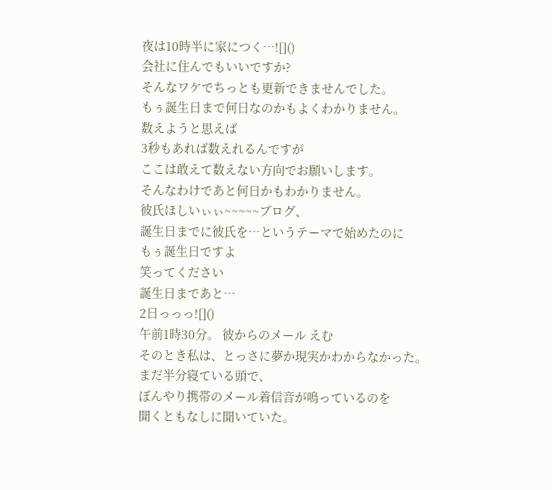夜は10時半に家につく…![]()
会社に住んでもいいですか?
そんなワケでちっとも更新できませんでした。
もぅ誕生日まで何日なのかもよくわかりません。
数えようと思えば
3秒もあれば数えれるんですが
ここは敢えて数えない方向でお願いします。
そんなわけであと何日かもわかりません。
彼氏ほしいぃぃ~~~~~ブログ、
誕生日までに彼氏を…というテーマで始めたのに
もぅ誕生日ですよ
笑ってください
誕生日まであと…
2日っっっ![]()
午前1時30分。 彼からのメール えむ
そのとき私は、とっさに夢か現実かわからなかった。
まだ半分寝ている頭で、
ぼんやり携帯のメール着信音が鳴っているのを
聞くともなしに聞いていた。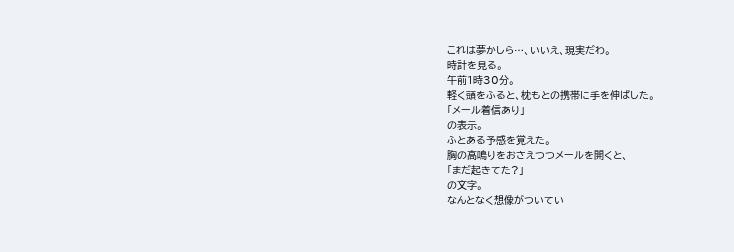これは夢かしら…、いいえ、現実だわ。
時計を見る。
午前1時30分。
軽く頭をふると、枕もとの携帯に手を伸ばした。
「メール着信あり」
の表示。
ふとある予感を覚えた。
胸の高鳴りをおさえつつメールを開くと、
「まだ起きてた?」
の文字。
なんとなく想像がついてい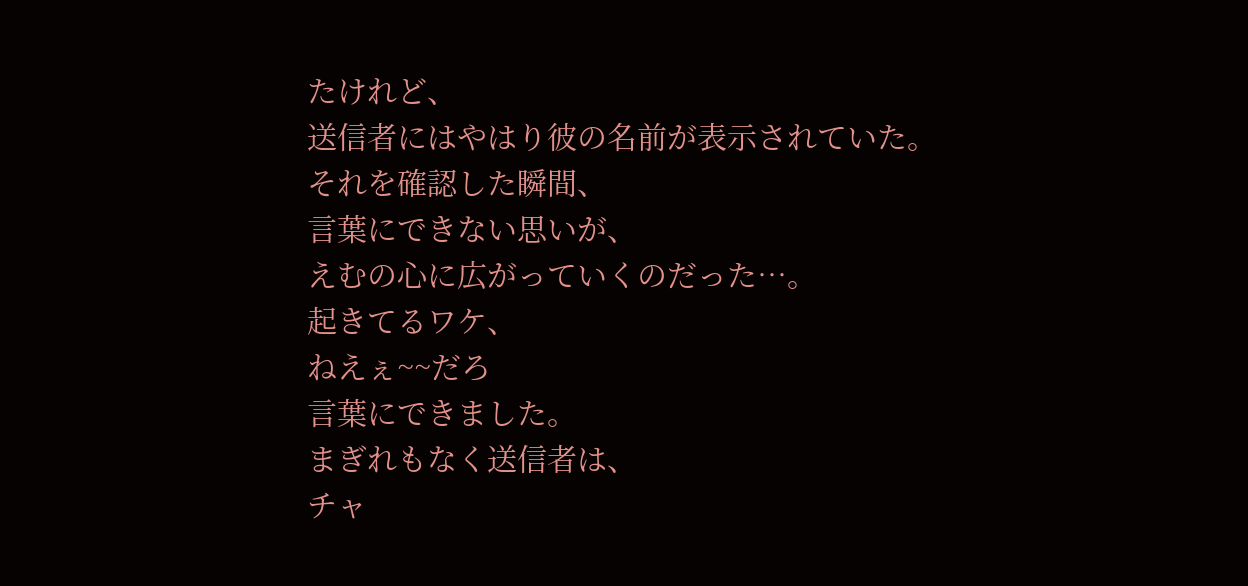たけれど、
送信者にはやはり彼の名前が表示されていた。
それを確認した瞬間、
言葉にできない思いが、
えむの心に広がっていくのだった…。
起きてるワケ、
ねえぇ~~だろ
言葉にできました。
まぎれもなく送信者は、
チャ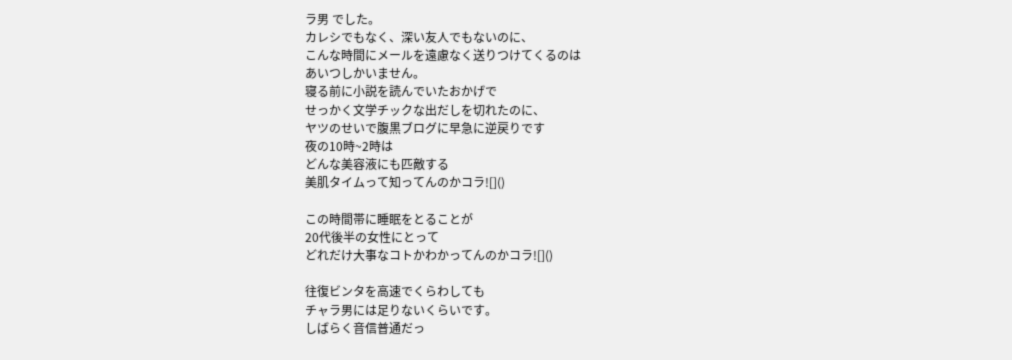ラ男 でした。
カレシでもなく、深い友人でもないのに、
こんな時間にメールを遠慮なく送りつけてくるのは
あいつしかいません。
寝る前に小説を読んでいたおかげで
せっかく文学チックな出だしを切れたのに、
ヤツのせいで腹黒ブログに早急に逆戻りです
夜の10時~2時は
どんな美容液にも匹敵する
美肌タイムって知ってんのかコラ![]()

この時間帯に睡眠をとることが
20代後半の女性にとって
どれだけ大事なコトかわかってんのかコラ![]()

往復ビンタを高速でくらわしても
チャラ男には足りないくらいです。
しばらく音信普通だっ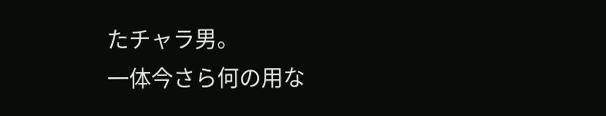たチャラ男。
一体今さら何の用な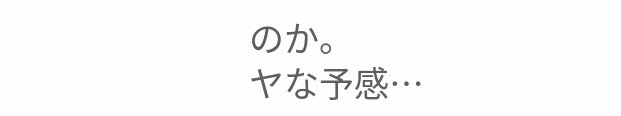のか。
ヤな予感…